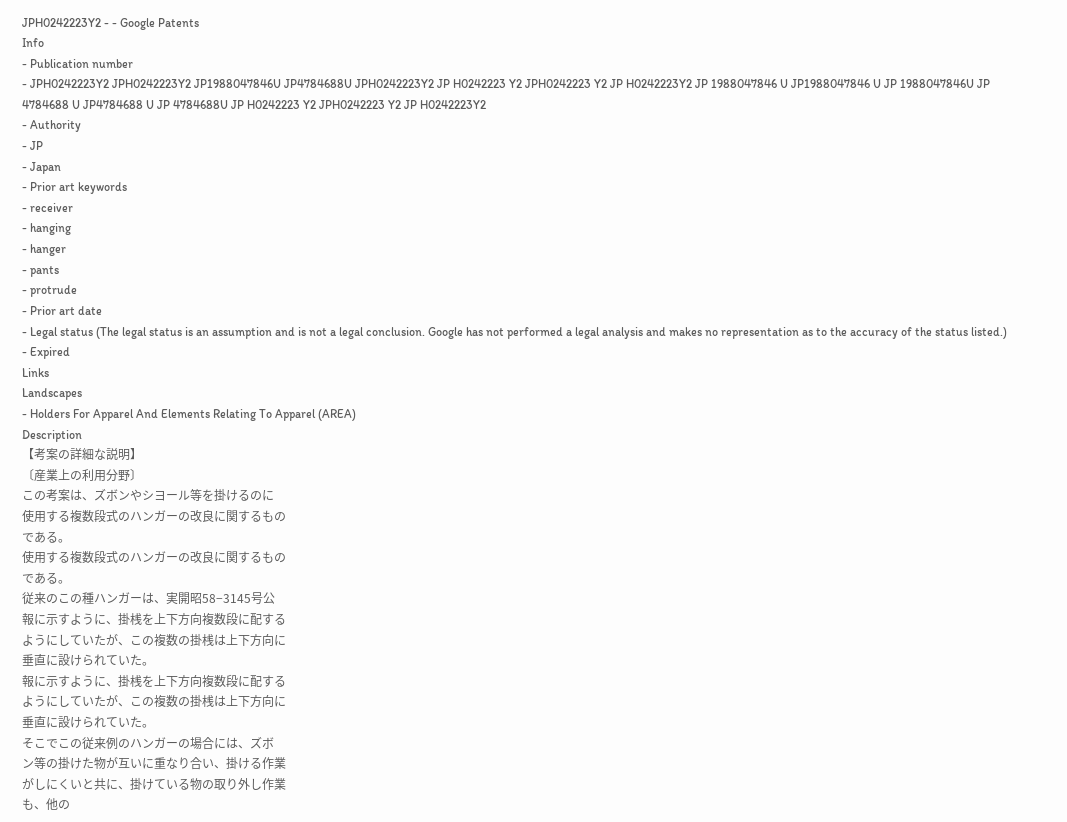JPH0242223Y2 - - Google Patents
Info
- Publication number
- JPH0242223Y2 JPH0242223Y2 JP1988047846U JP4784688U JPH0242223Y2 JP H0242223 Y2 JPH0242223 Y2 JP H0242223Y2 JP 1988047846 U JP1988047846 U JP 1988047846U JP 4784688 U JP4784688 U JP 4784688U JP H0242223 Y2 JPH0242223 Y2 JP H0242223Y2
- Authority
- JP
- Japan
- Prior art keywords
- receiver
- hanging
- hanger
- pants
- protrude
- Prior art date
- Legal status (The legal status is an assumption and is not a legal conclusion. Google has not performed a legal analysis and makes no representation as to the accuracy of the status listed.)
- Expired
Links
Landscapes
- Holders For Apparel And Elements Relating To Apparel (AREA)
Description
【考案の詳細な説明】
〔産業上の利用分野〕
この考案は、ズボンやシヨール等を掛けるのに
使用する複数段式のハンガーの改良に関するもの
である。
使用する複数段式のハンガーの改良に関するもの
である。
従来のこの種ハンガーは、実開昭58−3145号公
報に示すように、掛桟を上下方向複数段に配する
ようにしていたが、この複数の掛桟は上下方向に
垂直に設けられていた。
報に示すように、掛桟を上下方向複数段に配する
ようにしていたが、この複数の掛桟は上下方向に
垂直に設けられていた。
そこでこの従来例のハンガーの場合には、ズボ
ン等の掛けた物が互いに重なり合い、掛ける作業
がしにくいと共に、掛けている物の取り外し作業
も、他の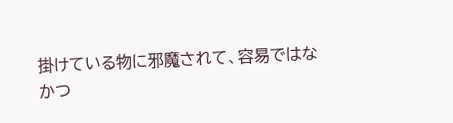掛けている物に邪魔されて、容易ではな
かつ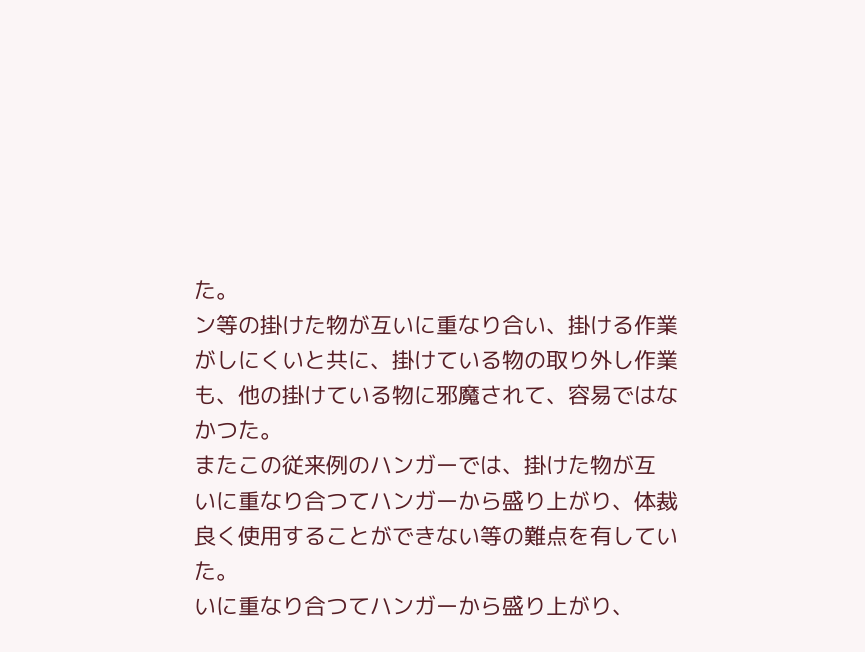た。
ン等の掛けた物が互いに重なり合い、掛ける作業
がしにくいと共に、掛けている物の取り外し作業
も、他の掛けている物に邪魔されて、容易ではな
かつた。
またこの従来例のハンガーでは、掛けた物が互
いに重なり合つてハンガーから盛り上がり、体裁
良く使用することができない等の難点を有してい
た。
いに重なり合つてハンガーから盛り上がり、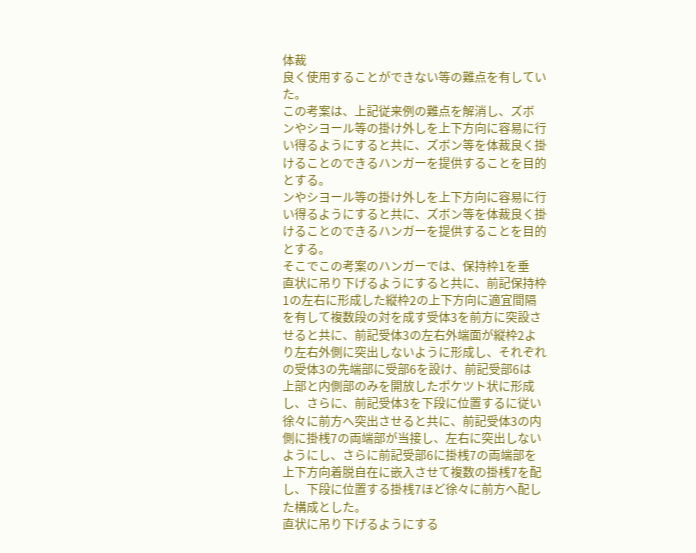体裁
良く使用することができない等の難点を有してい
た。
この考案は、上記従来例の難点を解消し、ズボ
ンやシヨール等の掛け外しを上下方向に容易に行
い得るようにすると共に、ズボン等を体裁良く掛
けることのできるハンガーを提供することを目的
とする。
ンやシヨール等の掛け外しを上下方向に容易に行
い得るようにすると共に、ズボン等を体裁良く掛
けることのできるハンガーを提供することを目的
とする。
そこでこの考案のハンガーでは、保持枠1を垂
直状に吊り下げるようにすると共に、前記保持枠
1の左右に形成した縦枠2の上下方向に適宜間隔
を有して複数段の対を成す受体3を前方に突設さ
せると共に、前記受体3の左右外端面が縦枠2よ
り左右外側に突出しないように形成し、それぞれ
の受体3の先端部に受部6を設け、前記受部6は
上部と内側部のみを開放したポケツト状に形成
し、さらに、前記受体3を下段に位置するに従い
徐々に前方へ突出させると共に、前記受体3の内
側に掛桟7の両端部が当接し、左右に突出しない
ようにし、さらに前記受部6に掛桟7の両端部を
上下方向着脱自在に嵌入させて複数の掛桟7を配
し、下段に位置する掛桟7ほど徐々に前方へ配し
た構成とした。
直状に吊り下げるようにする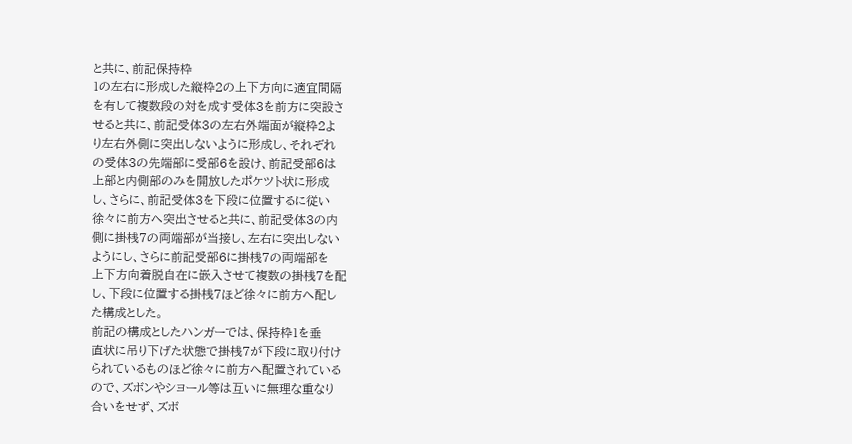と共に、前記保持枠
1の左右に形成した縦枠2の上下方向に適宜間隔
を有して複数段の対を成す受体3を前方に突設さ
せると共に、前記受体3の左右外端面が縦枠2よ
り左右外側に突出しないように形成し、それぞれ
の受体3の先端部に受部6を設け、前記受部6は
上部と内側部のみを開放したポケツト状に形成
し、さらに、前記受体3を下段に位置するに従い
徐々に前方へ突出させると共に、前記受体3の内
側に掛桟7の両端部が当接し、左右に突出しない
ようにし、さらに前記受部6に掛桟7の両端部を
上下方向着脱自在に嵌入させて複数の掛桟7を配
し、下段に位置する掛桟7ほど徐々に前方へ配し
た構成とした。
前記の構成としたハンガーでは、保持枠1を垂
直状に吊り下げた状態で掛桟7が下段に取り付け
られているものほど徐々に前方へ配置されている
ので、ズボンやシヨール等は互いに無理な重なり
合いをせず、ズボ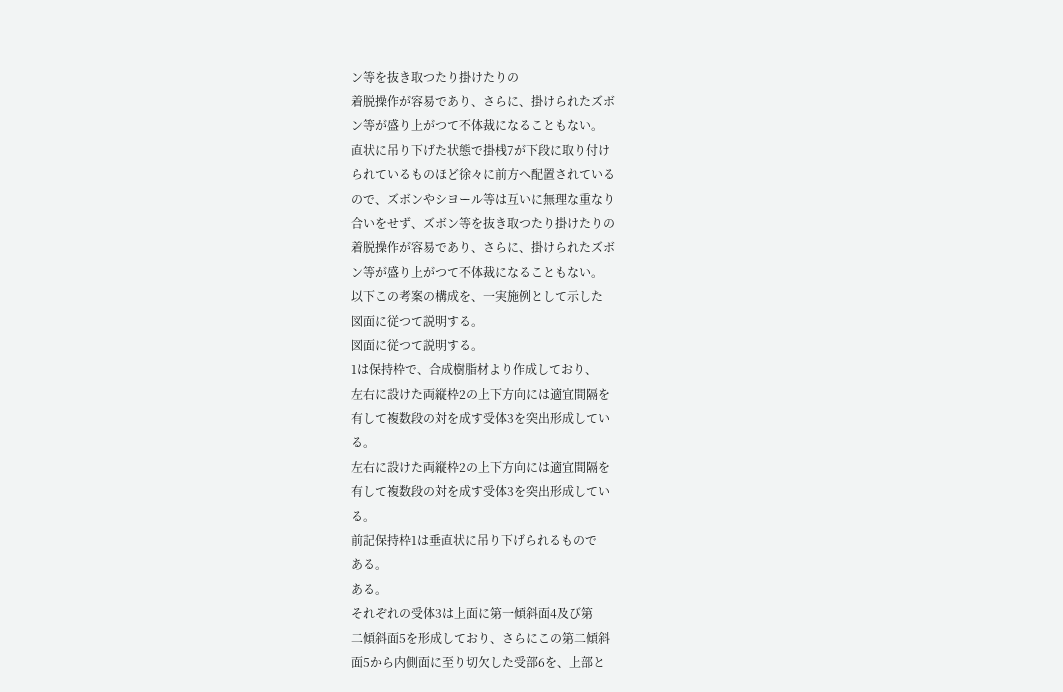ン等を抜き取つたり掛けたりの
着脱操作が容易であり、さらに、掛けられたズボ
ン等が盛り上がつて不体裁になることもない。
直状に吊り下げた状態で掛桟7が下段に取り付け
られているものほど徐々に前方へ配置されている
ので、ズボンやシヨール等は互いに無理な重なり
合いをせず、ズボン等を抜き取つたり掛けたりの
着脱操作が容易であり、さらに、掛けられたズボ
ン等が盛り上がつて不体裁になることもない。
以下この考案の構成を、一実施例として示した
図面に従つて説明する。
図面に従つて説明する。
1は保持枠で、合成樹脂材より作成しており、
左右に設けた両縦枠2の上下方向には適宜間隔を
有して複数段の対を成す受体3を突出形成してい
る。
左右に設けた両縦枠2の上下方向には適宜間隔を
有して複数段の対を成す受体3を突出形成してい
る。
前記保持枠1は垂直状に吊り下げられるもので
ある。
ある。
それぞれの受体3は上面に第一傾斜面4及び第
二傾斜面5を形成しており、さらにこの第二傾斜
面5から内側面に至り切欠した受部6を、上部と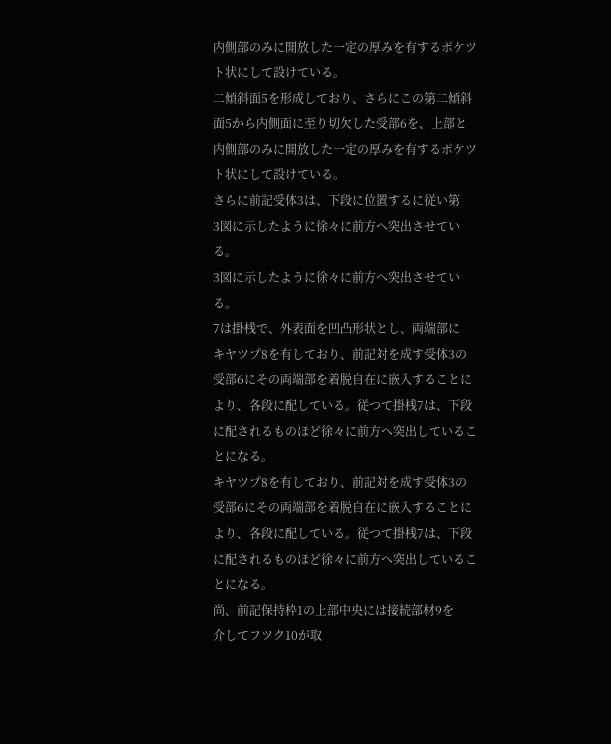内側部のみに開放した一定の厚みを有するポケツ
ト状にして設けている。
二傾斜面5を形成しており、さらにこの第二傾斜
面5から内側面に至り切欠した受部6を、上部と
内側部のみに開放した一定の厚みを有するポケツ
ト状にして設けている。
さらに前記受体3は、下段に位置するに従い第
3図に示したように徐々に前方へ突出させてい
る。
3図に示したように徐々に前方へ突出させてい
る。
7は掛桟で、外表面を凹凸形状とし、両端部に
キヤツプ8を有しており、前記対を成す受体3の
受部6にその両端部を着脱自在に嵌入することに
より、各段に配している。従つて掛桟7は、下段
に配されるものほど徐々に前方へ突出しているこ
とになる。
キヤツプ8を有しており、前記対を成す受体3の
受部6にその両端部を着脱自在に嵌入することに
より、各段に配している。従つて掛桟7は、下段
に配されるものほど徐々に前方へ突出しているこ
とになる。
尚、前記保持枠1の上部中央には接続部材9を
介してフツク10が取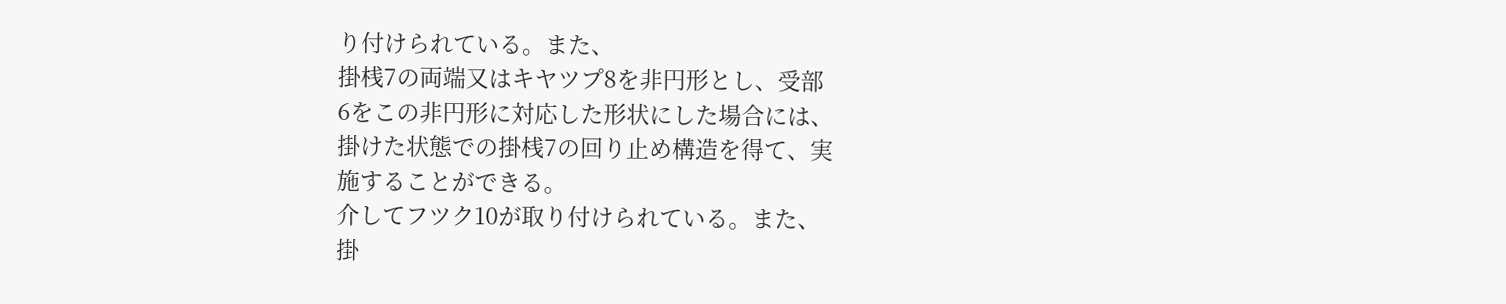り付けられている。また、
掛桟7の両端又はキヤツプ8を非円形とし、受部
6をこの非円形に対応した形状にした場合には、
掛けた状態での掛桟7の回り止め構造を得て、実
施することができる。
介してフツク10が取り付けられている。また、
掛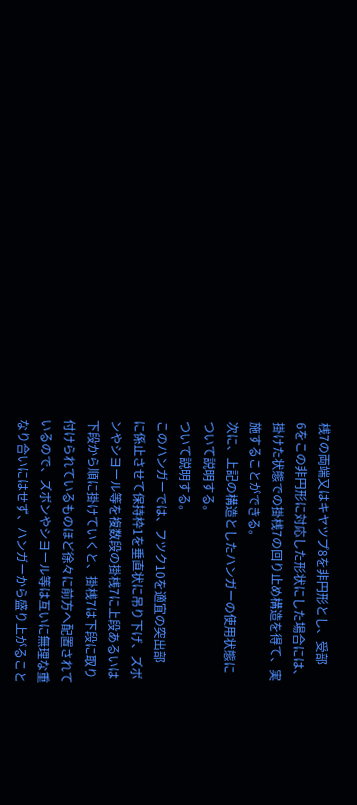桟7の両端又はキヤツプ8を非円形とし、受部
6をこの非円形に対応した形状にした場合には、
掛けた状態での掛桟7の回り止め構造を得て、実
施することができる。
次に、上記の構造としたハンガーの使用状態に
ついて説明する。
ついて説明する。
このハンガーでは、フツク10を適宜の突出部
に係止させて保持枠1を垂直状に吊り下げ、ズボ
ンやシヨール等を複数段の掛桟7に上段あるいは
下段から順に掛けていくと、掛桟7は下段に取り
付けられているものほど徐々に前方へ配置されて
いるので、ズボンやシヨール等は互いに無理な重
なり合いにはせず、ハンガーから盛り上がること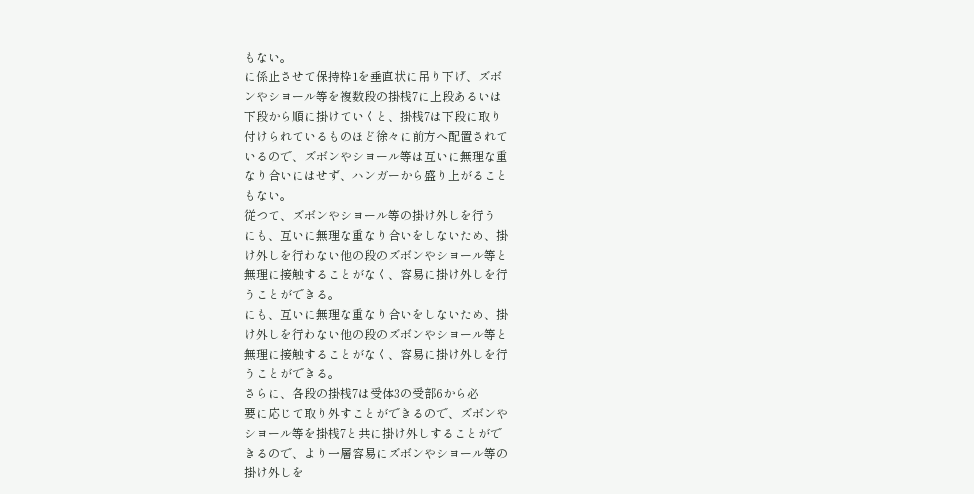もない。
に係止させて保持枠1を垂直状に吊り下げ、ズボ
ンやシヨール等を複数段の掛桟7に上段あるいは
下段から順に掛けていくと、掛桟7は下段に取り
付けられているものほど徐々に前方へ配置されて
いるので、ズボンやシヨール等は互いに無理な重
なり合いにはせず、ハンガーから盛り上がること
もない。
従つて、ズボンやシヨール等の掛け外しを行う
にも、互いに無理な重なり合いをしないため、掛
け外しを行わない他の段のズボンやシヨール等と
無理に接触することがなく、容易に掛け外しを行
うことができる。
にも、互いに無理な重なり合いをしないため、掛
け外しを行わない他の段のズボンやシヨール等と
無理に接触することがなく、容易に掛け外しを行
うことができる。
さらに、各段の掛桟7は受体3の受部6から必
要に応じて取り外すことができるので、ズボンや
シヨール等を掛桟7と共に掛け外しすることがで
きるので、より一層容易にズボンやシヨール等の
掛け外しを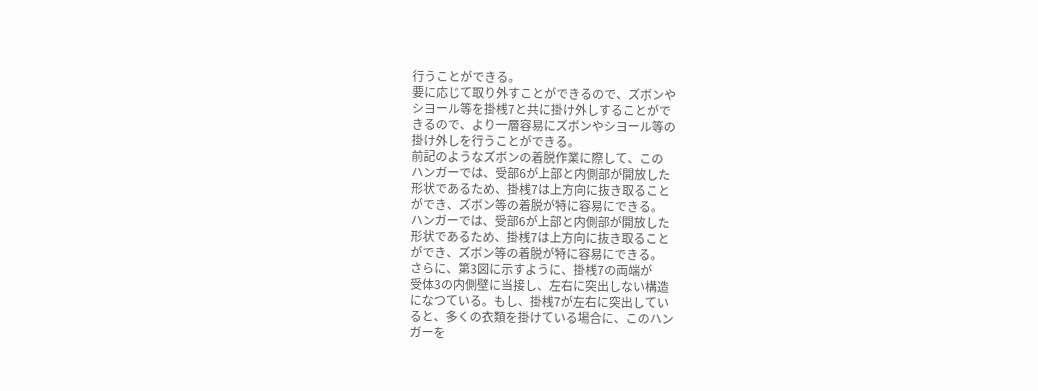行うことができる。
要に応じて取り外すことができるので、ズボンや
シヨール等を掛桟7と共に掛け外しすることがで
きるので、より一層容易にズボンやシヨール等の
掛け外しを行うことができる。
前記のようなズボンの着脱作業に際して、この
ハンガーでは、受部6が上部と内側部が開放した
形状であるため、掛桟7は上方向に抜き取ること
ができ、ズボン等の着脱が特に容易にできる。
ハンガーでは、受部6が上部と内側部が開放した
形状であるため、掛桟7は上方向に抜き取ること
ができ、ズボン等の着脱が特に容易にできる。
さらに、第3図に示すように、掛桟7の両端が
受体3の内側壁に当接し、左右に突出しない構造
になつている。もし、掛桟7が左右に突出してい
ると、多くの衣類を掛けている場合に、このハン
ガーを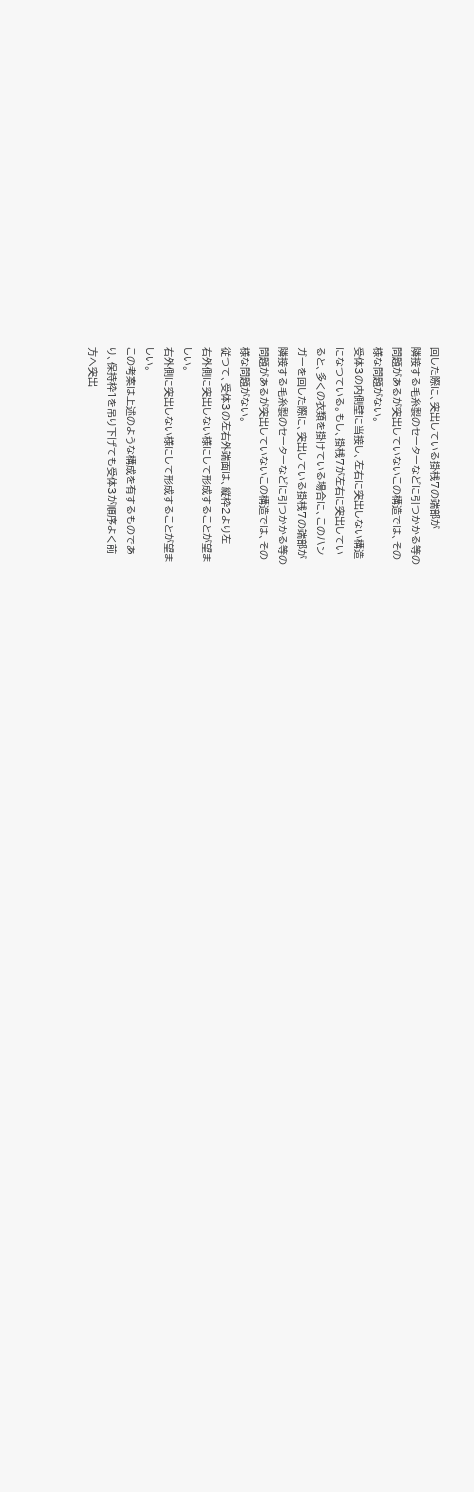回した際に、突出している掛桟7の端部が
隣接する毛糸製のセーターなどに引つかかる等の
問題があるが突出していないこの構造では、その
様な問題がない。
受体3の内側壁に当接し、左右に突出しない構造
になつている。もし、掛桟7が左右に突出してい
ると、多くの衣類を掛けている場合に、このハン
ガーを回した際に、突出している掛桟7の端部が
隣接する毛糸製のセーターなどに引つかかる等の
問題があるが突出していないこの構造では、その
様な問題がない。
従つて、受体3の左右外端面は、縦枠2より左
右外側に突出しない様にして形成することが望ま
しい。
右外側に突出しない様にして形成することが望ま
しい。
この考案は上述のような構成を有するものであ
り、保持枠1を吊り下げても受体3が順序よく前
方へ突出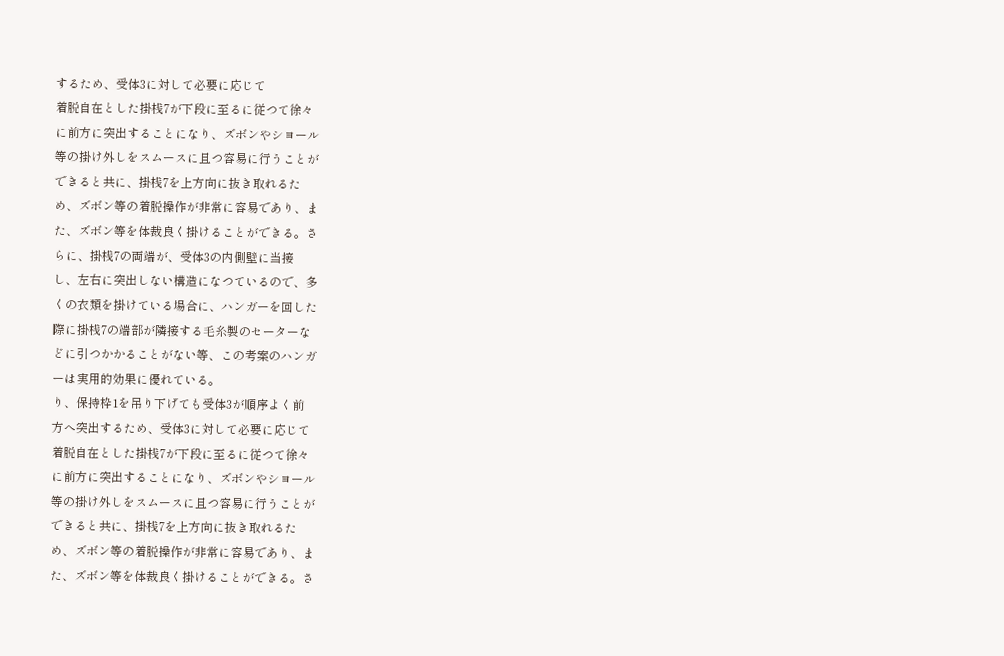するため、受体3に対して必要に応じて
着脱自在とした掛桟7が下段に至るに従つて徐々
に前方に突出することになり、ズボンやシヨール
等の掛け外しをスムースに且つ容易に行うことが
できると共に、掛桟7を上方向に抜き取れるた
め、ズボン等の着脱操作が非常に容易であり、ま
た、ズボン等を体裁良く掛けることができる。さ
らに、掛桟7の両端が、受体3の内側壁に当接
し、左右に突出しない構造になつているので、多
くの衣類を掛けている場合に、ハンガーを回した
際に掛桟7の端部が隣接する毛糸製のセーターな
どに引つかかることがない等、この考案のハンガ
ーは実用的効果に優れている。
り、保持枠1を吊り下げても受体3が順序よく前
方へ突出するため、受体3に対して必要に応じて
着脱自在とした掛桟7が下段に至るに従つて徐々
に前方に突出することになり、ズボンやシヨール
等の掛け外しをスムースに且つ容易に行うことが
できると共に、掛桟7を上方向に抜き取れるた
め、ズボン等の着脱操作が非常に容易であり、ま
た、ズボン等を体裁良く掛けることができる。さ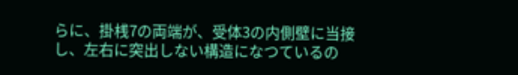らに、掛桟7の両端が、受体3の内側壁に当接
し、左右に突出しない構造になつているの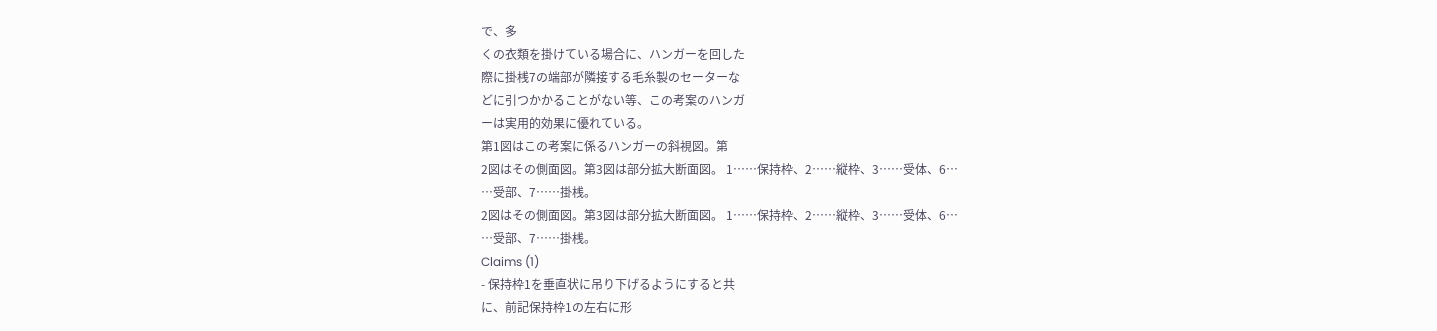で、多
くの衣類を掛けている場合に、ハンガーを回した
際に掛桟7の端部が隣接する毛糸製のセーターな
どに引つかかることがない等、この考案のハンガ
ーは実用的効果に優れている。
第1図はこの考案に係るハンガーの斜視図。第
2図はその側面図。第3図は部分拡大断面図。 1……保持枠、2……縦枠、3……受体、6…
…受部、7……掛桟。
2図はその側面図。第3図は部分拡大断面図。 1……保持枠、2……縦枠、3……受体、6…
…受部、7……掛桟。
Claims (1)
- 保持枠1を垂直状に吊り下げるようにすると共
に、前記保持枠1の左右に形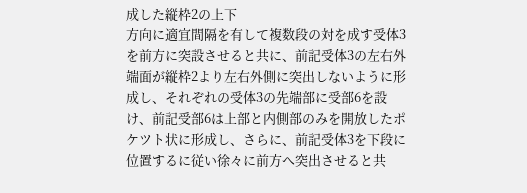成した縦枠2の上下
方向に適宜間隔を有して複数段の対を成す受体3
を前方に突設させると共に、前記受体3の左右外
端面が縦枠2より左右外側に突出しないように形
成し、それぞれの受体3の先端部に受部6を設
け、前記受部6は上部と内側部のみを開放したポ
ケツト状に形成し、さらに、前記受体3を下段に
位置するに従い徐々に前方へ突出させると共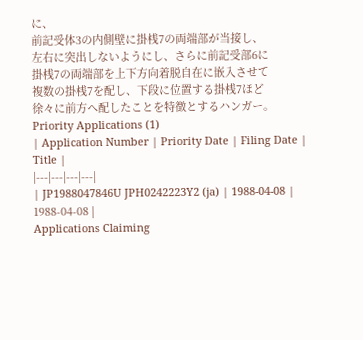に、
前記受体3の内側壁に掛桟7の両端部が当接し、
左右に突出しないようにし、さらに前記受部6に
掛桟7の両端部を上下方向着脱自在に嵌入させて
複数の掛桟7を配し、下段に位置する掛桟7ほど
徐々に前方へ配したことを特徴とするハンガー。
Priority Applications (1)
| Application Number | Priority Date | Filing Date | Title |
|---|---|---|---|
| JP1988047846U JPH0242223Y2 (ja) | 1988-04-08 | 1988-04-08 |
Applications Claiming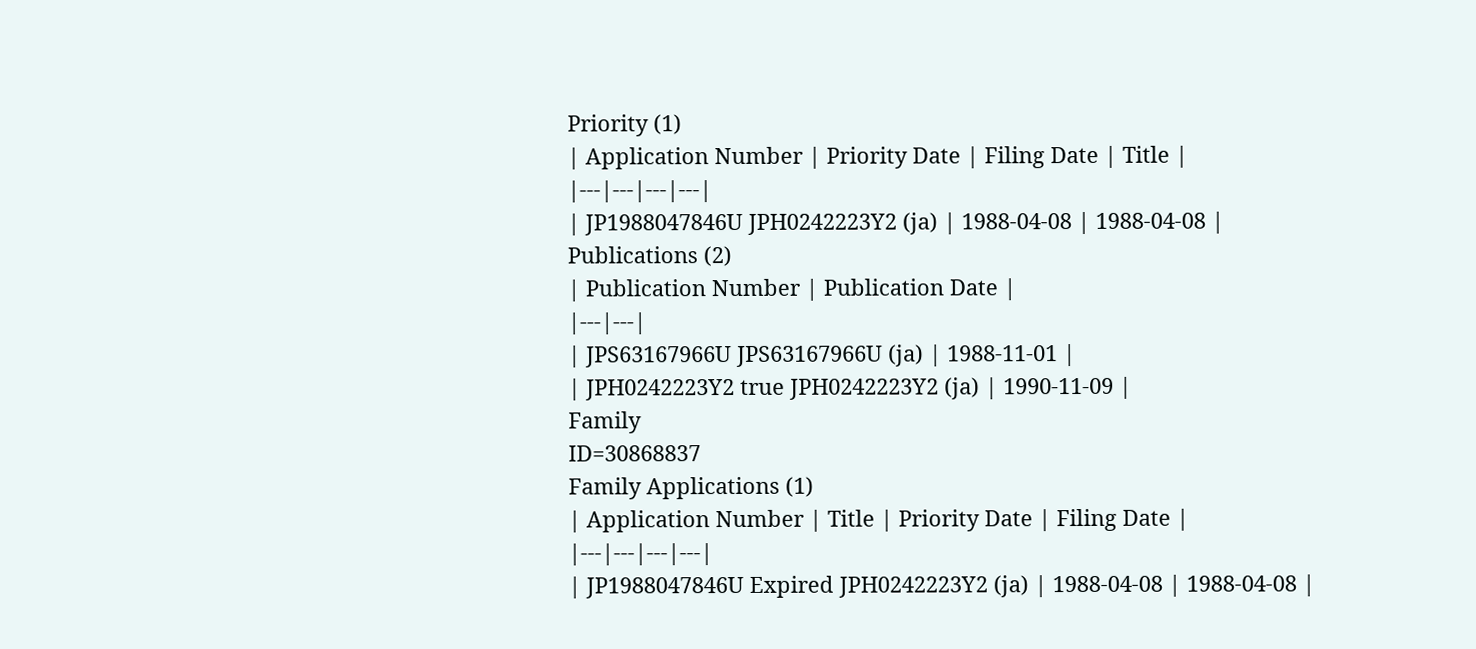Priority (1)
| Application Number | Priority Date | Filing Date | Title |
|---|---|---|---|
| JP1988047846U JPH0242223Y2 (ja) | 1988-04-08 | 1988-04-08 |
Publications (2)
| Publication Number | Publication Date |
|---|---|
| JPS63167966U JPS63167966U (ja) | 1988-11-01 |
| JPH0242223Y2 true JPH0242223Y2 (ja) | 1990-11-09 |
Family
ID=30868837
Family Applications (1)
| Application Number | Title | Priority Date | Filing Date |
|---|---|---|---|
| JP1988047846U Expired JPH0242223Y2 (ja) | 1988-04-08 | 1988-04-08 |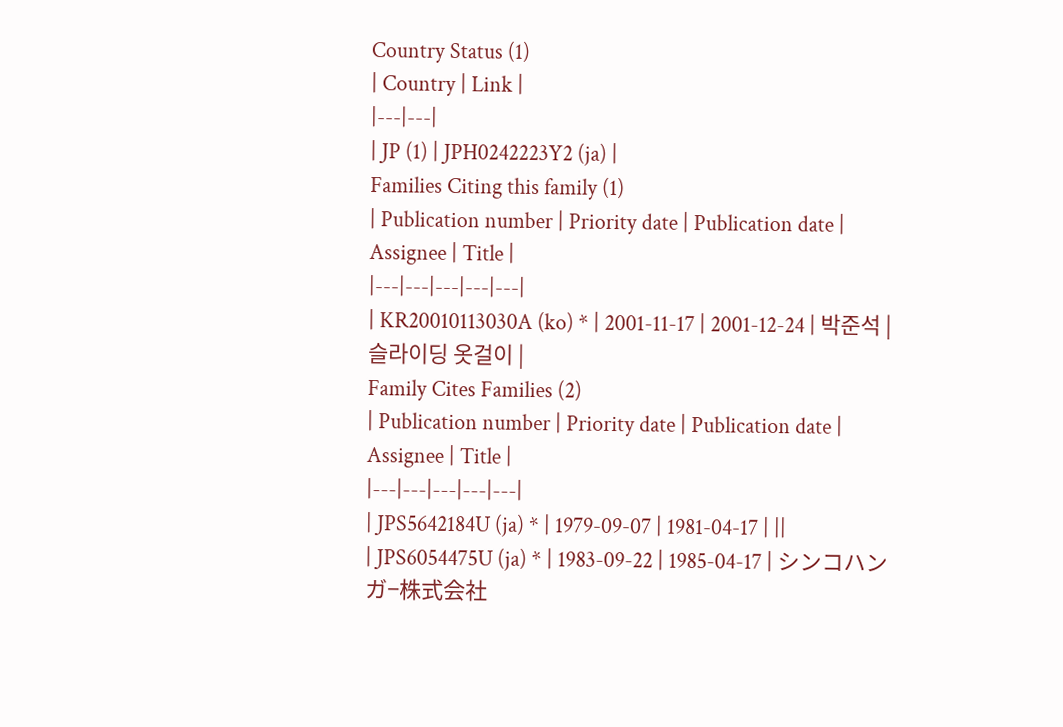Country Status (1)
| Country | Link |
|---|---|
| JP (1) | JPH0242223Y2 (ja) |
Families Citing this family (1)
| Publication number | Priority date | Publication date | Assignee | Title |
|---|---|---|---|---|
| KR20010113030A (ko) * | 2001-11-17 | 2001-12-24 | 박준석 | 슬라이딩 옷걸이 |
Family Cites Families (2)
| Publication number | Priority date | Publication date | Assignee | Title |
|---|---|---|---|---|
| JPS5642184U (ja) * | 1979-09-07 | 1981-04-17 | ||
| JPS6054475U (ja) * | 1983-09-22 | 1985-04-17 | シンコハンガ−株式会社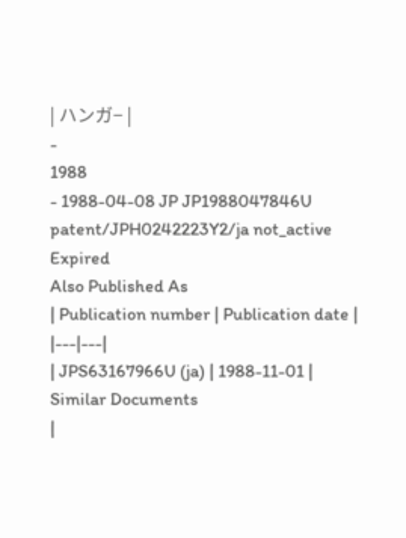| ハンガ− |
-
1988
- 1988-04-08 JP JP1988047846U patent/JPH0242223Y2/ja not_active Expired
Also Published As
| Publication number | Publication date |
|---|---|
| JPS63167966U (ja) | 1988-11-01 |
Similar Documents
|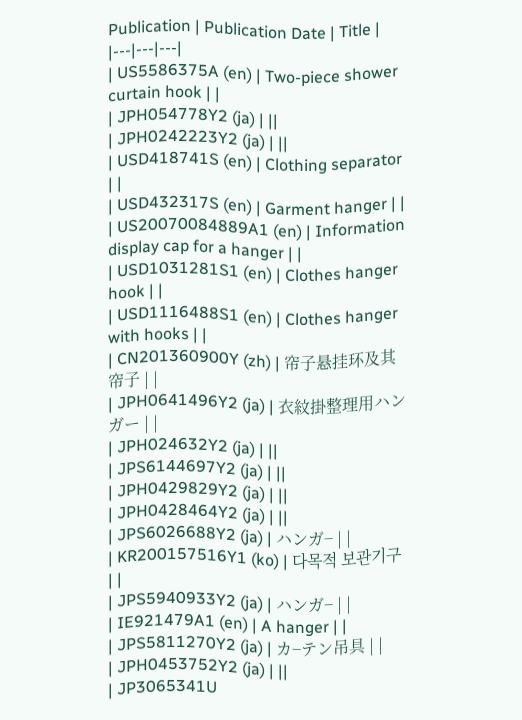Publication | Publication Date | Title |
|---|---|---|
| US5586375A (en) | Two-piece shower curtain hook | |
| JPH054778Y2 (ja) | ||
| JPH0242223Y2 (ja) | ||
| USD418741S (en) | Clothing separator | |
| USD432317S (en) | Garment hanger | |
| US20070084889A1 (en) | Information display cap for a hanger | |
| USD1031281S1 (en) | Clothes hanger hook | |
| USD1116488S1 (en) | Clothes hanger with hooks | |
| CN201360900Y (zh) | 帘子悬挂环及其帘子 | |
| JPH0641496Y2 (ja) | 衣紋掛整理用ハンガー | |
| JPH024632Y2 (ja) | ||
| JPS6144697Y2 (ja) | ||
| JPH0429829Y2 (ja) | ||
| JPH0428464Y2 (ja) | ||
| JPS6026688Y2 (ja) | ハンガ− | |
| KR200157516Y1 (ko) | 다목적 보관기구 | |
| JPS5940933Y2 (ja) | ハンガ− | |
| IE921479A1 (en) | A hanger | |
| JPS5811270Y2 (ja) | カ−テン吊具 | |
| JPH0453752Y2 (ja) | ||
| JP3065341U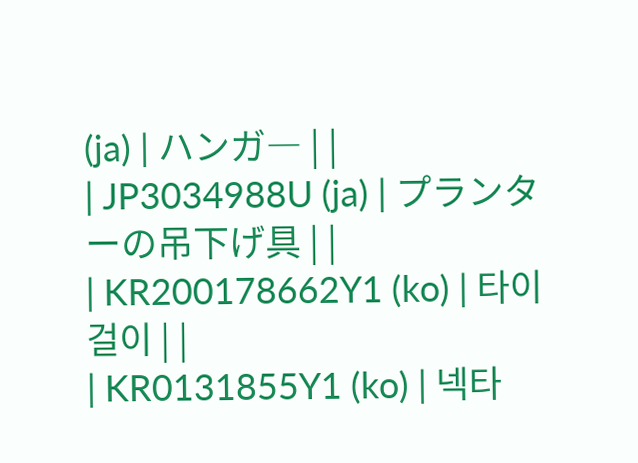(ja) | ハンガ― | |
| JP3034988U (ja) | プランターの吊下げ具 | |
| KR200178662Y1 (ko) | 타이 걸이 | |
| KR0131855Y1 (ko) | 넥타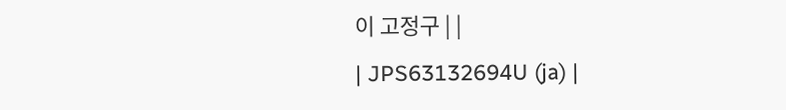이 고정구 | |
| JPS63132694U (ja) |